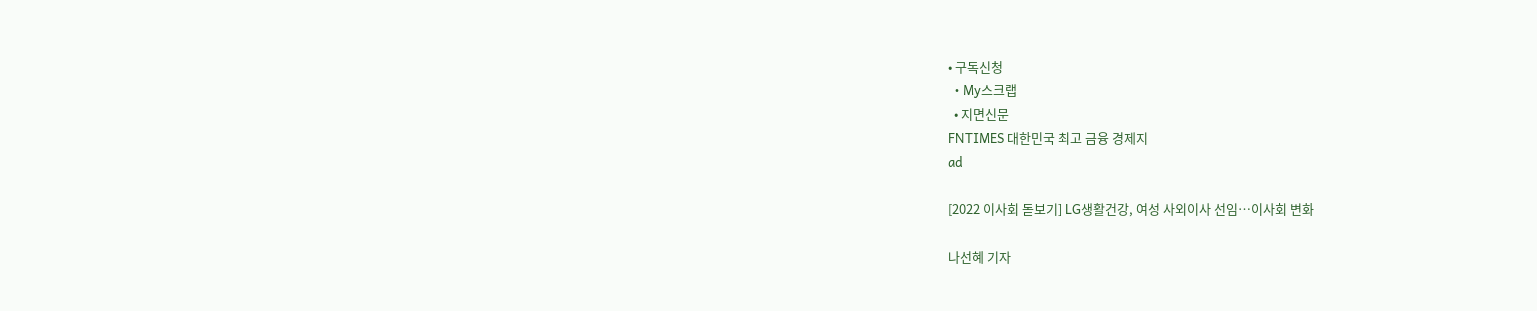• 구독신청
  • My스크랩
  • 지면신문
FNTIMES 대한민국 최고 금융 경제지
ad

[2022 이사회 돋보기] LG생활건강, 여성 사외이사 선임…이사회 변화

나선혜 기자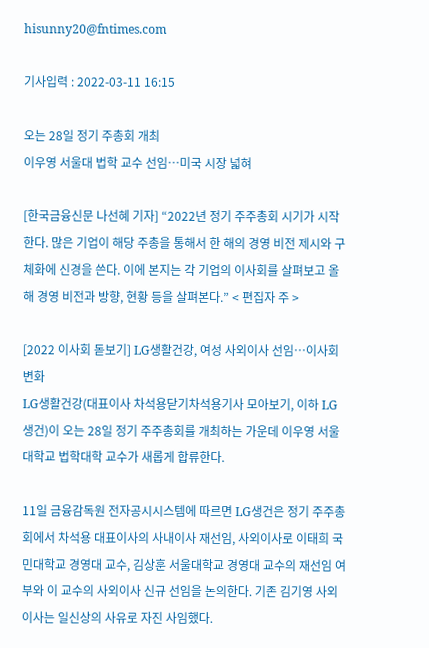hisunny20@fntimes.com

기사입력 : 2022-03-11 16:15

오는 28일 정기 주총회 개최
이우영 서울대 법학 교수 선임…미국 시장 넓혀

[한국금융신문 나선혜 기자] “2022년 정기 주주총회 시기가 시작한다. 많은 기업이 해당 주총을 통해서 한 해의 경영 비전 제시와 구체화에 신경을 쓴다. 이에 본지는 각 기업의 이사회를 살펴보고 올해 경영 비전과 방향, 현황 등을 살펴본다.” < 편집자 주 >

[2022 이사회 돋보기] LG생활건강, 여성 사외이사 선임…이사회 변화
LG생활건강(대표이사 차석용닫기차석용기사 모아보기, 이하 LG생건)이 오는 28일 정기 주주총회를 개최하는 가운데 이우영 서울대학교 법학대학 교수가 새롭게 합류한다.

11일 금융감독원 전자공시시스템에 따르면 LG생건은 정기 주주총회에서 차석용 대표이사의 사내이사 재선임, 사외이사로 이태희 국민대학교 경영대 교수, 김상훈 서울대학교 경영대 교수의 재선임 여부와 이 교수의 사외이사 신규 선임을 논의한다. 기존 김기영 사외이사는 일신상의 사유로 자진 사임했다.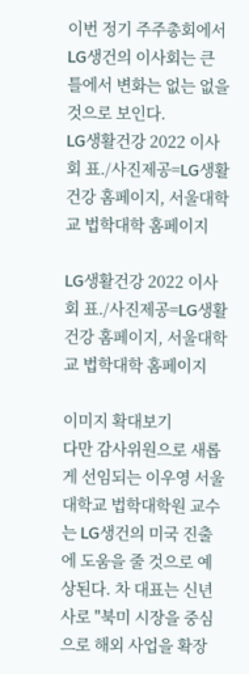이번 정기 주주총회에서 LG생건의 이사회는 큰 틀에서 변화는 없는 없을 것으로 보인다.
LG생활건강 2022 이사회 표./사진제공=LG생활건강 홈페이지, 서울대학교 법학대학 홈페이지

LG생활건강 2022 이사회 표./사진제공=LG생활건강 홈페이지, 서울대학교 법학대학 홈페이지

이미지 확대보기
다만 감사위원으로 새롭게 선임되는 이우영 서울대학교 법학대학원 교수는 LG생건의 미국 진출에 도움을 줄 것으로 예상된다. 차 대표는 신년사로 "북미 시장을 중심으로 해외 사업을 확장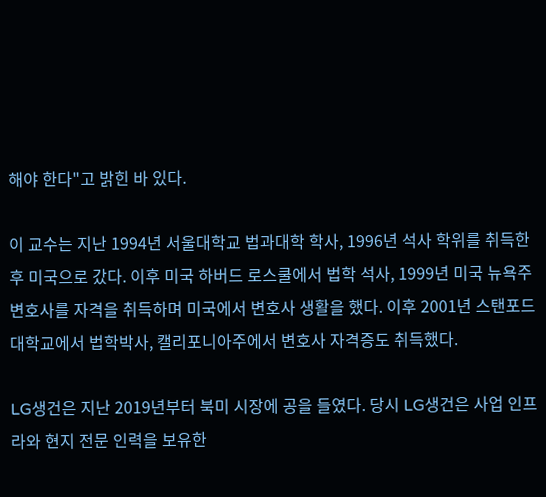해야 한다"고 밝힌 바 있다.

이 교수는 지난 1994년 서울대학교 법과대학 학사, 1996년 석사 학위를 취득한 후 미국으로 갔다. 이후 미국 하버드 로스쿨에서 법학 석사, 1999년 미국 뉴욕주 변호사를 자격을 취득하며 미국에서 변호사 생활을 했다. 이후 2001년 스탠포드 대학교에서 법학박사, 캘리포니아주에서 변호사 자격증도 취득했다.

LG생건은 지난 2019년부터 북미 시장에 공을 들였다. 당시 LG생건은 사업 인프라와 현지 전문 인력을 보유한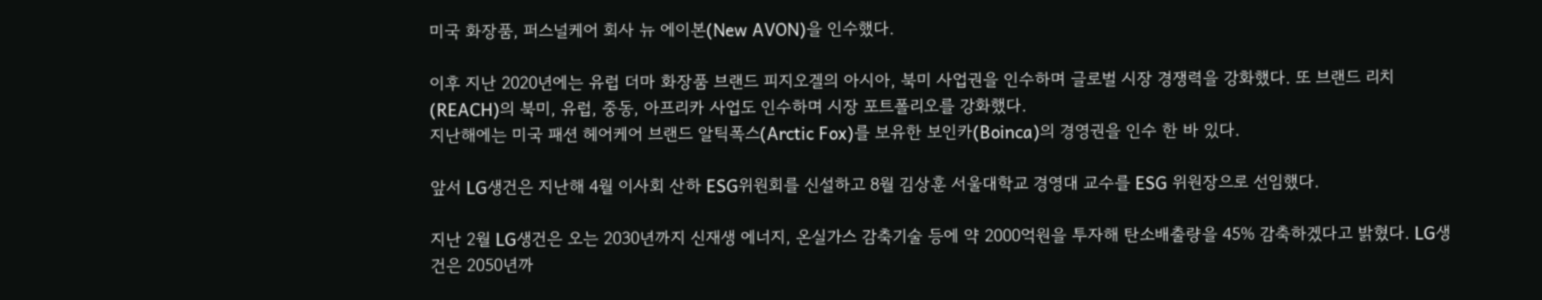미국 화장품, 퍼스널케어 회사 뉴 에이본(New AVON)을 인수했다.

이후 지난 2020년에는 유럽 더마 화장품 브랜드 피지오겔의 아시아, 북미 사업권을 인수하며 글로벌 시장 경쟁력을 강화했다. 또 브랜드 리치(REACH)의 북미, 유럽, 중동, 아프리카 사업도 인수하며 시장 포트폴리오를 강화했다.
지난해에는 미국 패션 헤어케어 브랜드 알틱폭스(Arctic Fox)를 보유한 보인카(Boinca)의 경영권을 인수 한 바 있다.

앞서 LG생건은 지난해 4월 이사회 산하 ESG위원회를 신설하고 8월 김상훈 서울대학교 경영대 교수를 ESG 위원장으로 선임했다.

지난 2월 LG생건은 오는 2030년까지 신재생 에너지, 온실가스 감축기술 등에 약 2000억원을 투자해 탄소배출량을 45% 감축하겠다고 밝혔다. LG생건은 2050년까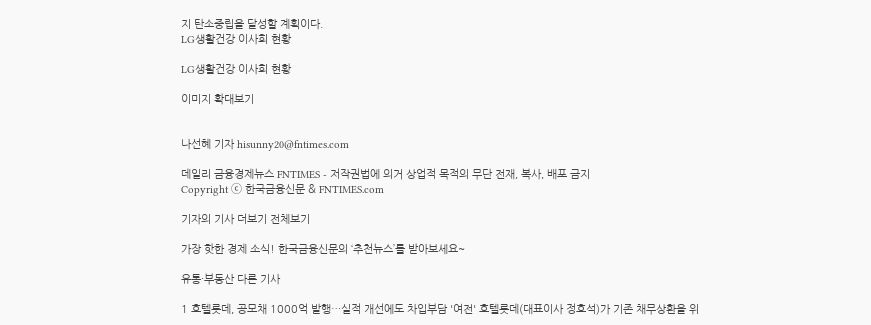지 탄소중립을 달성할 계획이다.
LG생활건강 이사회 현황

LG생활건강 이사회 현황

이미지 확대보기


나선혜 기자 hisunny20@fntimes.com

데일리 금융경제뉴스 FNTIMES - 저작권법에 의거 상업적 목적의 무단 전재, 복사, 배포 금지
Copyright ⓒ 한국금융신문 & FNTIMES.com

기자의 기사 더보기 전체보기

가장 핫한 경제 소식! 한국금융신문의 ‘추천뉴스’를 받아보세요~

유통·부동산 다른 기사

1 호텔롯데, 공모채 1000억 발행…실적 개선에도 차입부담 '여전' 호텔롯데(대표이사 정호석)가 기존 채무상환을 위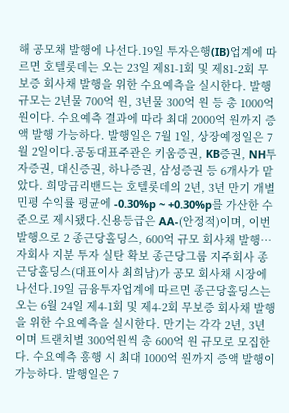해 공모채 발행에 나선다.19일 투자은행(IB)업계에 따르면 호텔롯데는 오는 23일 제81-1회 및 제81-2회 무보증 회사채 발행을 위한 수요예측을 실시한다. 발행 규모는 2년물 700억 원, 3년물 300억 원 등 총 1000억 원이다. 수요예측 결과에 따라 최대 2000억 원까지 증액 발행 가능하다. 발행일은 7월 1일, 상장예정일은 7월 2일이다.공동대표주관은 키움증권, KB증권, NH투자증권, 대신증권, 하나증권, 삼성증권 등 6개사가 맡았다. 희망금리밴드는 호텔롯데의 2년, 3년 만기 개별민평 수익률 평균에 -0.30%p ~ +0.30%p를 가산한 수준으로 제시됐다.신용등급은 AA-(안정적)이며, 이번 발행으로 2 종근당홀딩스, 600억 규모 회사채 발행…자회사 지분 투자 실탄 확보 종근당그룹 지주회사 종근당홀딩스(대표이사 최희남)가 공모 회사채 시장에 나선다.19일 금융투자업계에 따르면 종근당홀딩스는 오는 6월 24일 제4-1회 및 제4-2회 무보증 회사채 발행을 위한 수요예측을 실시한다. 만기는 각각 2년, 3년이며 트랜치별 300억원씩 총 600억 원 규모로 모집한다. 수요예측 흥행 시 최대 1000억 원까지 증액 발행이 가능하다. 발행일은 7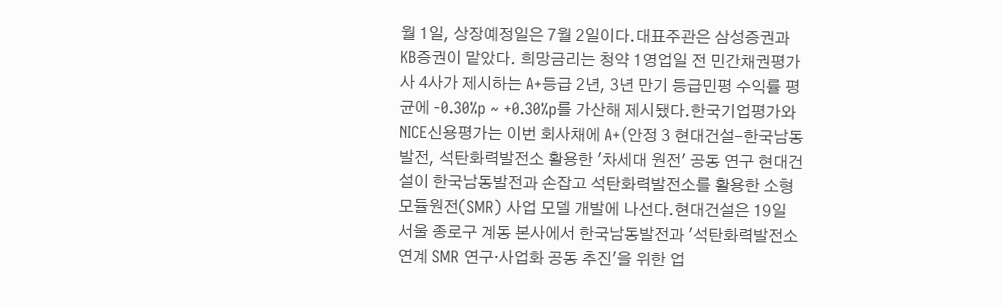월 1일, 상장예정일은 7월 2일이다.대표주관은 삼성증권과 KB증권이 맡았다. 희망금리는 청약 1영업일 전 민간채권평가사 4사가 제시하는 A+등급 2년, 3년 만기 등급민평 수익률 평균에 -0.30%p ~ +0.30%p를 가산해 제시됐다.한국기업평가와 NICE신용평가는 이번 회사채에 A+(안정 3 현대건설-한국남동발전, 석탄화력발전소 활용한 '차세대 원전' 공동 연구 현대건설이 한국남동발전과 손잡고 석탄화력발전소를 활용한 소형모듈원전(SMR) 사업 모델 개발에 나선다.현대건설은 19일 서울 종로구 계동 본사에서 한국남동발전과 '석탄화력발전소 연계 SMR 연구·사업화 공동 추진'을 위한 업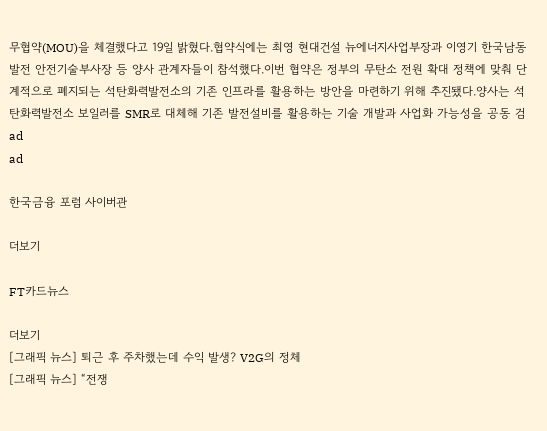무협약(MOU)을 체결했다고 19일 밝혔다.협약식에는 최영 현대건설 뉴에너지사업부장과 이영기 한국남동발전 안전기술부사장 등 양사 관계자들이 참석했다.이번 협약은 정부의 무탄소 전원 확대 정책에 맞춰 단계적으로 폐지되는 석탄화력발전소의 기존 인프라를 활용하는 방안을 마련하기 위해 추진됐다.양사는 석탄화력발전소 보일러를 SMR로 대체해 기존 발전설비를 활용하는 기술 개발과 사업화 가능성을 공동 검
ad
ad

한국금융 포럼 사이버관

더보기

FT카드뉴스

더보기
[그래픽 뉴스] 퇴근 후 주차했는데 수익 발생? V2G의 정체
[그래픽 뉴스] “전쟁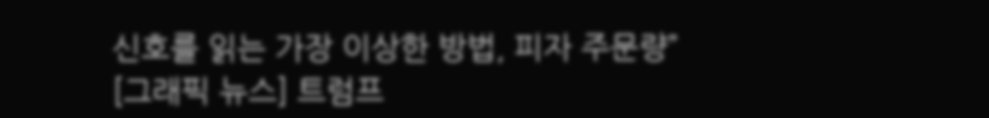신호를 읽는 가장 이상한 방법, 피자 주문량”
[그래픽 뉴스] 트럼프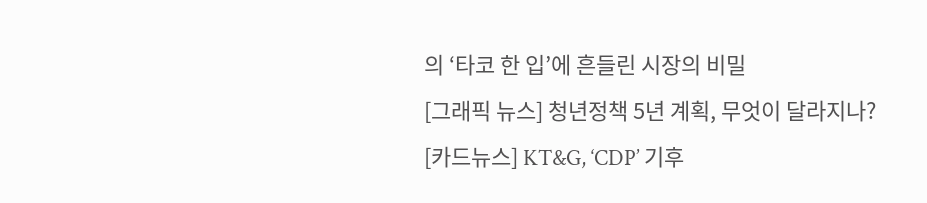의 ‘타코 한 입’에 흔들린 시장의 비밀
[그래픽 뉴스] 청년정책 5년 계획, 무엇이 달라지나?
[카드뉴스] KT&G, ‘CDP’ 기후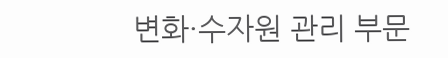변화·수자원 관리 부문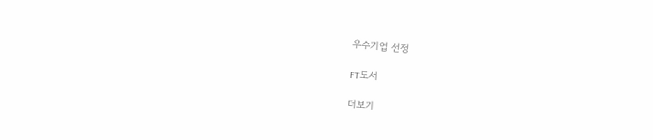우수기업 선정

FT도서

더보기